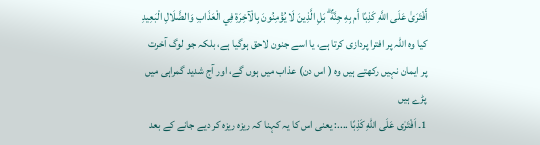أَفْتَرَىٰ عَلَى اللَّهِ كَذِبًا أَم بِهِ جِنَّةٌ ۗ بَلِ الَّذِينَ لَا يُؤْمِنُونَ بِالْآخِرَةِ فِي الْعَذَابِ وَالضَّلَالِ الْبَعِيدِ
کیا وہ اللہ پر افترا پردازی کرتا ہے، یا اسے جنون لاحق ہوگیا ہے، بلکہ جو لوگ آخرت پر ایمان نہیں رکھتے ہیں وہ ( اس دن) عذاب میں ہوں گے، اور آج شدید گمراہی میں پڑے ہیں
1۔ اَفْتَرٰى عَلَى اللّٰهِ كَذِبًا ....: یعنی اس کا یہ کہنا کہ ریزہ ریزہ کر دیے جانے کے بعد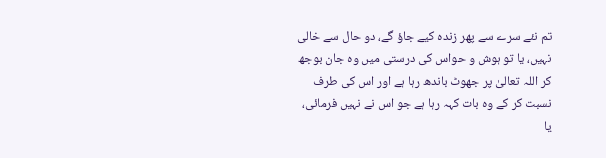تم نئے سرے سے پھر زندہ کیے جاؤ گے، دو حال سے خالی نہیں، یا تو ہوش و حواس کی درستی میں وہ جان بوجھ کر اللہ تعالیٰ پر جھوٹ باندھ رہا ہے اور اس کی طرف نسبت کر کے وہ بات کہہ رہا ہے جو اس نے نہیں فرمائی، یا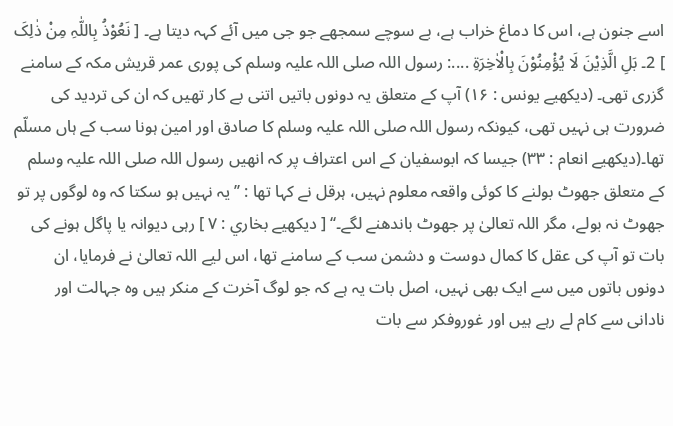اسے جنون ہے، اس کا دماغ خراب ہے، بے سوچے سمجھے جو جی میں آئے کہہ دیتا ہے۔ [ نَعُوْذُ بِاللّٰہِ مِنْ ذٰلِکَ ] 2۔ بَلِ الَّذِيْنَ لَا يُؤْمِنُوْنَ بِالْاٰخِرَةِ ....: رسول اللہ صلی اللہ علیہ وسلم کی پوری عمر قریش مکہ کے سامنے گزری تھی۔ (دیکھیے یونس : ۱۶) آپ کے متعلق یہ دونوں باتیں اتنی بے کار تھیں کہ ان کی تردید کی ضرورت ہی نہیں تھی، کیونکہ رسول اللہ صلی اللہ علیہ وسلم کا صادق اور امین ہونا سب کے ہاں مسلّم تھا۔(دیکھیے انعام : ۳۳) جیسا کہ ابوسفیان کے اس اعتراف پر کہ انھیں رسول اللہ صلی اللہ علیہ وسلم کے متعلق جھوٹ بولنے کا کوئی واقعہ معلوم نہیں، ہرقل نے کہا تھا : ’’یہ نہیں ہو سکتا کہ وہ لوگوں پر تو جھوٹ نہ بولے، مگر اللہ تعالیٰ پر جھوٹ باندھنے لگے۔‘‘ [ دیکھیے بخاري : ۷ ] رہی دیوانہ یا پاگل ہونے کی بات تو آپ کی عقل کا کمال دوست و دشمن سب کے سامنے تھا، اس لیے اللہ تعالیٰ نے فرمایا، ان دونوں باتوں میں سے ایک بھی نہیں، اصل بات یہ ہے کہ جو لوگ آخرت کے منکر ہیں وہ جہالت اور نادانی سے کام لے رہے ہیں اور غوروفکر سے بات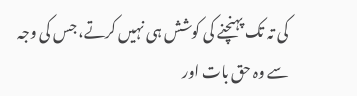کی تہ تک پہنچنے کی کوشش ہی نہیں کرتے، جس کی وجہ سے وہ حق بات اور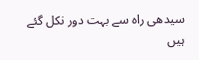سیدھی راہ سے بہت دور نکل گئے ہیں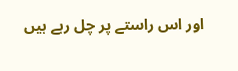اور اس راستے پر چل رہے ہیں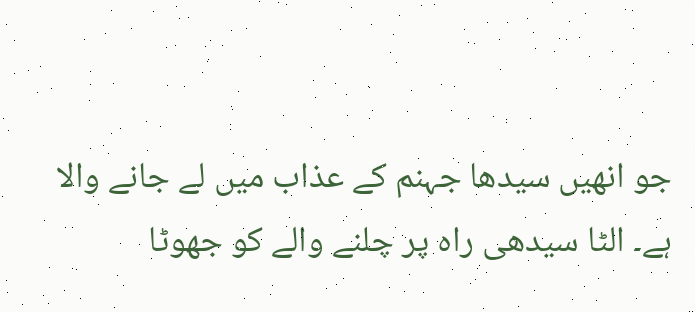جو انھیں سیدھا جہنم کے عذاب میں لے جانے والا ہے۔ الٹا سیدھی راہ پر چلنے والے کو جھوٹا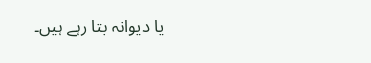یا دیوانہ بتا رہے ہیں۔